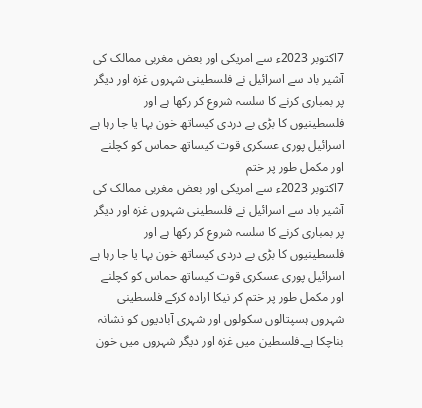7اکتوبر 2023ء سے امریکی اور بعض مغربی ممالک کی آشیر باد سے اسرائیل نے فلسطینی شہروں غزہ اور دیگر پر بمباری کرنے کا سلسہ شروع کر رکھا ہے اور فلسطینیوں کا بڑی بے دردی کیساتھ خون بہا یا جا رہا ہے اسرائیل پوری عسکری قوت کیساتھ حماس کو کچلنے اور مکمل طور پر ختم
7اکتوبر 2023ء سے امریکی اور بعض مغربی ممالک کی آشیر باد سے اسرائیل نے فلسطینی شہروں غزہ اور دیگر پر بمباری کرنے کا سلسہ شروع کر رکھا ہے اور فلسطینیوں کا بڑی بے دردی کیساتھ خون بہا یا جا رہا ہے اسرائیل پوری عسکری قوت کیساتھ حماس کو کچلنے اور مکمل طور پر ختم کر نیکا ارادہ کرکے فلسطینی شہروں ہسپتالوں سکولوں اور شہری آبادیوں کو نشانہ بناچکا ہے۔فلسطین میں غزہ اور دیگر شہروں میں خون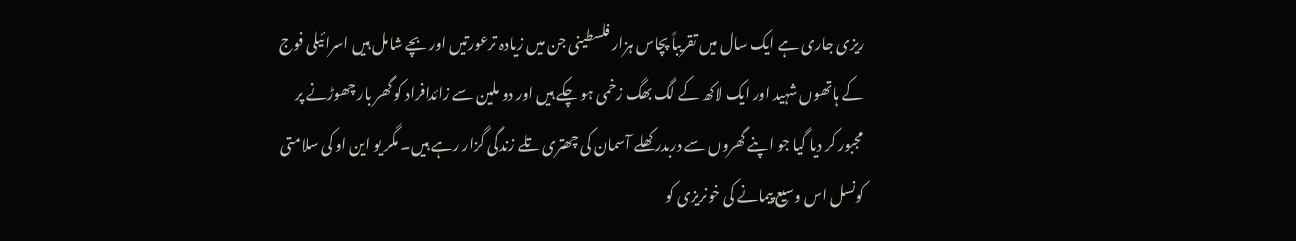ریزی جاری ہے ایک سال میں تقریباً پچاس ہزار فلسطینی جن میں زیادہ ترعورتیں اور بچے شامل ہیں اسرائیلی فوج کے ہاتھوں شہید اور ایک لاکھ کے لگ بھگ زخمی ہو چکے ہیں اور دو ملین سے زائدافراد کو گھر بار چھوڑنے پر مجبور کر دیا گیا جو اپنے گھروں سے دربدر کھلے آسمان کی چھتری تلے زندگی گزار رہے ہیں۔ مگر یو این او کی سلامتی کونسل اس وسیع پیمانے کی خونریزی کو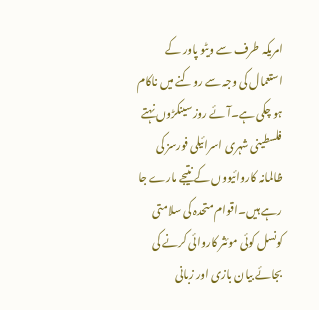امریکہ طرف سے ویٹو پاور کے استعمال کی وجہ سے روکنے میں ناکام ہو چکی ہے۔آئے روز سینکڑوں نہتے فلسطینی شہری اسرائیلی فورسز کی ظالمانہ کاروائیووں کے نتیجے مارے جا رہے ہیں۔اقوام متحدہ کی سلامتی کونسل کوئی موئثر کاروائی کرنے کی بجائے بیان بازی اور زبانی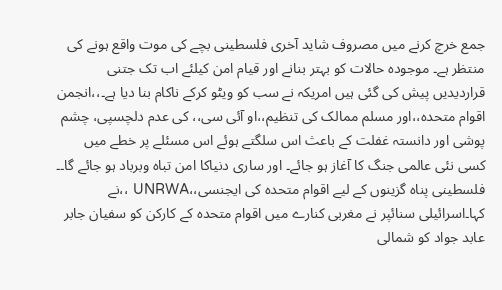جمع خرچ کرنے میں مصروف شاید آخری فلسطینی بچے کی موت واقع ہونے کی منتظر ہے۔ موجودہ حالات کو بہتر بنانے اور قیام امن کیلئے اب تک جتنی قراردیدیں پیش کی گئی ہیں امریکہ نے سب کو ویٹو کرکے ناکام بنا دیا ہے۔،،انجمن اقوام متحدہ،،اور مسلم ممالک کی تنظیم،،او آئی سی،، کی عدم دلچسپی، چشم پوشی اور دانستہ غفلت کے باعث اس سلگتے ہوئے اس مسئلے پر خطے میں کسی نئی عالمی جنگ کا آغاز ہو جائے۔ اور ساری دنیاکا امن تباہ وبرباد ہو جائے گا۔۔
فلسطینی پناہ گزینوں کے لیے اقوام متحدہ کی ایجنسی،،UNRWA ،،نے کہا۔اسرائیلی سنائپر نے مغربی کنارے میں اقوام متحدہ کے کارکن کو سفیان جابر عابد جواد کو شمالی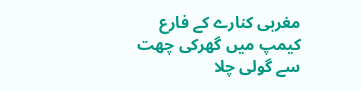مغربی کنارے کے فارع کیمپ میں گھرکی چھت سے گولی چلا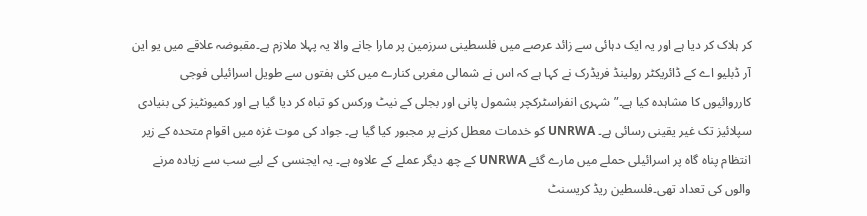کر ہلاک کر دیا ہے اور یہ ایک دہائی سے زائد عرصے میں فلسطینی سرزمین پر مارا جانے والا یہ پہلا ملازم ہے۔مقبوضہ علاقے میں یو این آر ڈبلیو اے کے ڈائریکٹر رولینڈ فریڈرک نے کہا ہے کہ اس نے شمالی مغربی کنارے میں کئی ہفتوں سے طویل اسرائیلی فوجی کارروائیوں کا مشاہدہ کیا ہے۔”شہری انفراسٹرکچر بشمول پانی اور بجلی کے نیٹ ورکس کو تباہ کر دیا گیا ہے اور کمیونٹیز کی بنیادی سپلائیز تک غیر یقینی رسائی ہے۔ UNRWA کو خدمات معطل کرنے پر مجبور کیا گیا ہے۔ جواد کی موت غزہ میں اقوام متحدہ کے زیر انتظام پناہ گاہ پر اسرائیلی حملے میں مارے گئے UNRWA کے چھ دیگر عملے کے علاوہ ہے۔ یہ ایجنسی کے لیے سب سے زیادہ مرنے والوں کی تعداد تھی۔فلسطین ریڈ کریسنٹ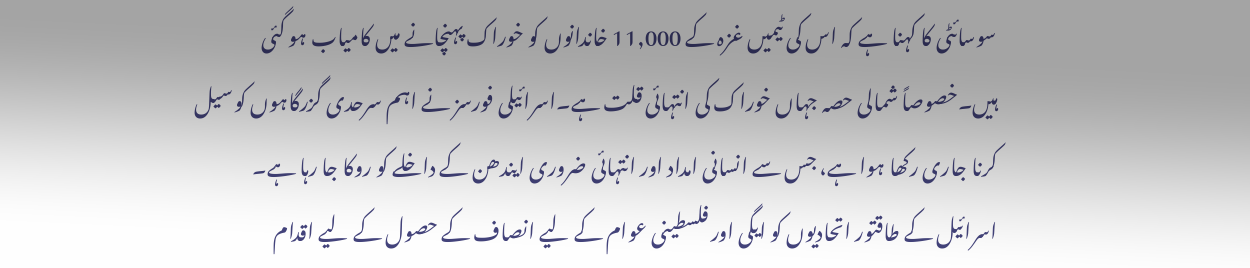سوسائٹی کا کہنا ہے کہ اس کی ٹیمیں غزہ کے 11,000 خاندانوں کو خوراک پہنچانے میں کامیاب ہو گئی ہیں۔خصوصاً شمالی حصہ جہاں خوراک کی انتہائی قلت ہے۔اسرائیلی فورسز نے اہم سرحدی گزرگاہوں کو سیل کرنا جاری رکھا ہوا ہے، جس سے انسانی امداد اور انتہائی ضروری ایندھن کے داخلے کو روکا جا رہا ہے۔ اسرائیل کے طاقتور اتحادیوں کو ایگی اور فلسطینی عوام کے لیے انصاف کے حصول کے لیے اقدام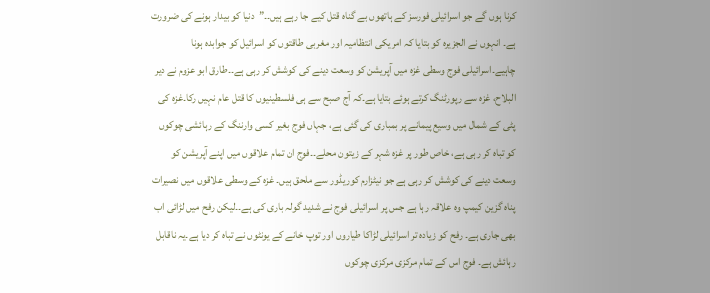کرنا ہوں گے جو اسرائیلی فورسز کے ہاتھوں بے گناہ قتل کیے جا رہے ہیں۔۔”دنیا کو بیدار ہونے کی ضرورت ہے۔ انہوں نے الجزیرہ کو بتایا کہ امریکی انتظامیہ اور مغربی طاقتوں کو اسرائیل کو جوابدہ ہونا چاہیے۔اسرائیلی فوج وسطی غزہ میں آپریشن کو وسعت دینے کی کوشش کر رہی ہے۔۔طارق ابو عزوم نے دیر البلاح، غزہ سے رپورٹنگ کرتے ہوئے بتایا ہے۔کہ آج صبح سے ہی فلسطینیوں کا قتل عام نہیں رکا۔غزہ کی پٹی کے شمال میں وسیع پیمانے پر بمباری کی گئی ہے، جہاں فوج بغیر کسی وارننگ کے رہائشی چوکوں کو تباہ کر رہی ہے، خاص طور پر غزہ شہر کے زیتون محلے۔۔فوج ان تمام علاقوں میں اپنے آپریشن کو وسعت دینے کی کوشش کر رہی ہے جو نیٹزارم کوریڈور سے ملحق ہیں۔ غزہ کے وسطی علاقوں میں نصیرات پناہ گزین کیمپ وہ علاقہ رہا ہے جس پر اسرائیلی فوج نے شدید گولہ باری کی ہے۔۔لیکن رفح میں لڑائی اب بھی جاری ہے۔ رفح کو زیادہ تر اسرائیلی لڑاکا طیاروں اور توپ خانے کے یونٹوں نے تباہ کر دیا ہے۔یہ ناقابل رہائش ہے۔ فوج اس کے تمام مرکزی مرکزی چوکوں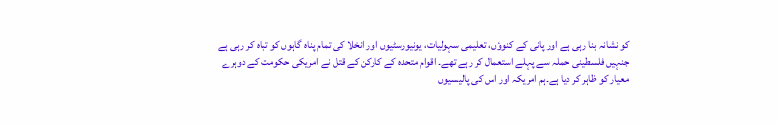کو نشانہ بنا رہی ہے اور پانی کے کنووٗں، تعلیمی سہولیات، یونیورسٹیوں اور انخلا کی تمام پناہ گاہوں کو تباہ کر رہی ہے جنہیں فلسطینی حملہ سے پہلے استعمال کر رہے تھے۔ اقوام متحدہ کے کارکن کے قتل نے امریکی حکومت کے دوہرے معیار کو ظاہر کر دیا ہے۔ہم امریکہ اور اس کی پالیسیوں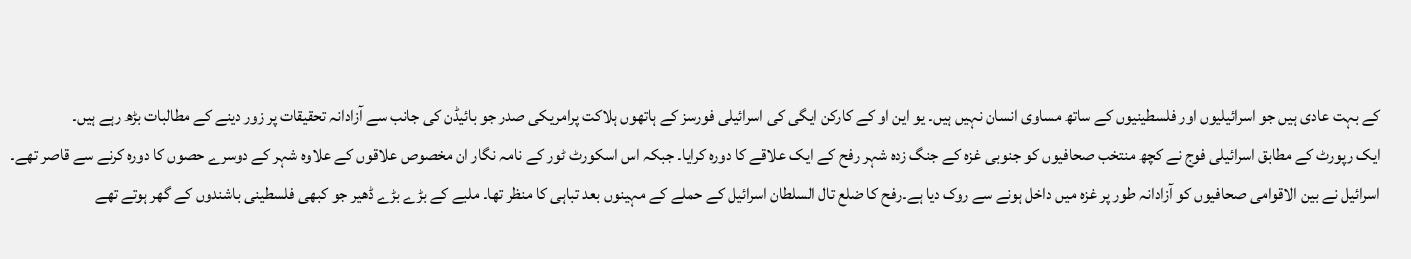کے بہت عادی ہیں جو اسرائیلیوں اور فلسطینیوں کے ساتھ مساوی انسان نہیں ہیں۔ یو این او کے کارکن ایگی کی اسرائیلی فورسز کے ہاتھوں ہلاکت پرامریکی صدر جو بائیڈن کی جانب سے آزادانہ تحقیقات پر زور دینے کے مطالبات بڑھ رہے ہیں۔
ایک رپورٹ کے مطابق اسرائیلی فوج نے کچھ منتخب صحافیوں کو جنوبی غزہ کے جنگ زدہ شہر رفح کے ایک علاقے کا دورہ کرایا۔ جبکہ اس اسکورٹ ٹور کے نامہ نگار ان مخصوص علاقوں کے علاوہ شہر کے دوسرے حصوں کا دورہ کرنے سے قاصر تھے۔ اسرائیل نے بین الاقوامی صحافیوں کو آزادانہ طور پر غزہ میں داخل ہونے سے روک دیا ہے۔رفح کا ضلع تال السلطان اسرائیل کے حملے کے مہینوں بعد تباہی کا منظر تھا۔ ملبے کے بڑے بڑے ڈھیر جو کبھی فلسطینی باشندوں کے گھر ہوتے تھے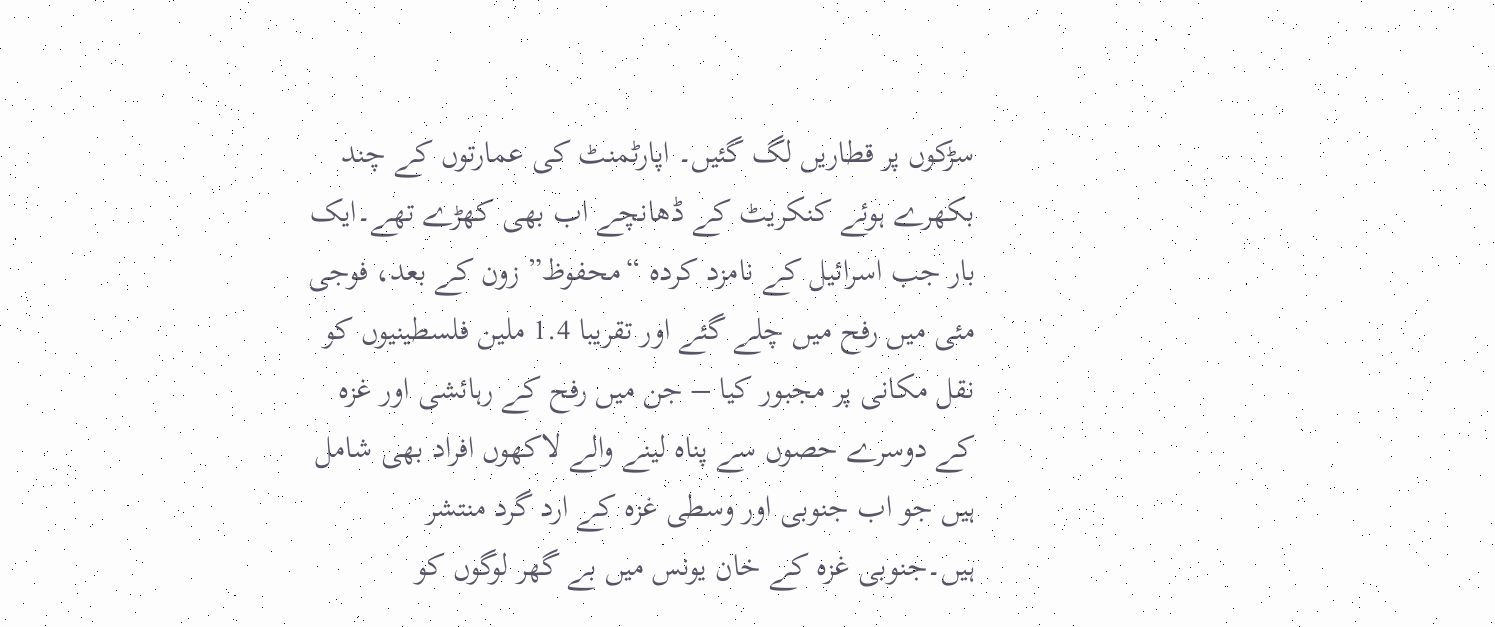سڑکوں پر قطاریں لگ گئیں۔ اپارٹمنٹ کی عمارتوں کے چند بکھرے ہوئے کنکریٹ کے ڈھانچے اب بھی کھڑے تھے۔ایک بار جب اسرائیل کے نامزد کردہ “محفوظ” زون کے بعد، فوجی مئی میں رفح میں چلے گئے اور تقریبا 1.4 ملین فلسطینیوں کو نقل مکانی پر مجبور کیا – جن میں رفح کے رہائشی اور غزہ کے دوسرے حصوں سے پناہ لینے والے لاکھوں افراد بھی شامل ہیں جو اب جنوبی اور وسطی غزہ کے ارد گرد منتشر ہیں۔جنوبی غزہ کے خان یونس میں بے گھر لوگوں کو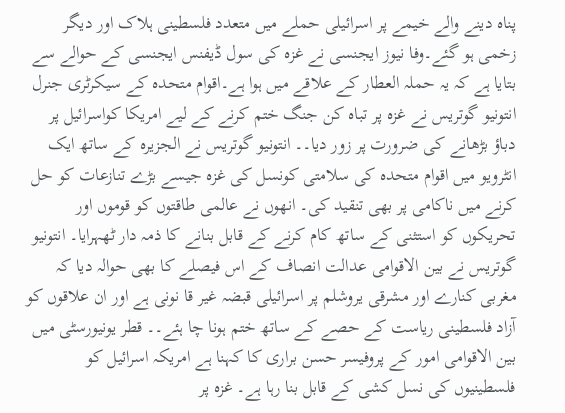پناہ دینے والے خیمے پر اسرائیلی حملے میں متعدد فلسطینی ہلاک اور دیگر زخمی ہو گئے۔وفا نیوز ایجنسی نے غزہ کی سول ڈیفنس ایجنسی کے حوالے سے بتایا ہے کہ یہ حملہ العطار کے علاقے میں ہوا ہے۔اقوام متحدہ کے سیکرٹری جنرل انتونیو گوتریس نے غزہ پر تباہ کن جنگ ختم کرنے کے لیے امریکا کواسرائیل پر دباؤ بڑھانے کی ضرورت پر زور دیا۔۔ انتونیو گوتریس نے الجزیرہ کے ساتھ ایک انٹرویو میں اقوام متحدہ کی سلامتی کونسل کی غزہ جیسے بڑے تنازعات کو حل کرنے میں ناکامی پر بھی تنقید کی۔ انھوں نے عالمی طاقتوں کو قوموں اور تحریکوں کو استثنی کے ساتھ کام کرنے کے قابل بنانے کا ذمہ دار ٹھہرایا۔ انتونیو گوتریس نے بین الاقوامی عدالت انصاف کے اس فیصلے کا بھی حوالہ دیا کہ مغربی کنارے اور مشرقی یروشلم پر اسرائیلی قبضہ غیر قا نونی ہے اور ان علاقوں کو آزاد فلسطینی ریاست کے حصے کے ساتھ ختم ہونا چا ہئے۔۔ قطر یونیورسٹی میں بین الاقوامی امور کے پروفیسر حسن براری کا کہنا ہے امریکہ اسرائیل کو فلسطینیوں کی نسل کشی کے قابل بنا رہا ہے۔ غزہ پر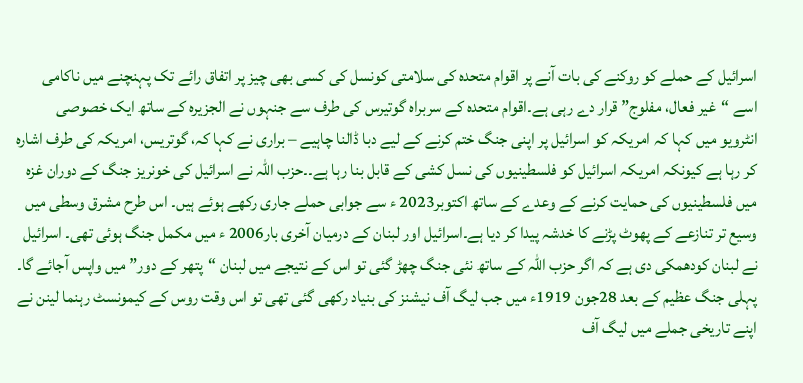اسرائیل کے حملے کو روکنے کی بات آنے پر اقوام متحدہ کی سلامتی کونسل کی کسی بھی چیز پر اتفاق رائے تک پہنچنے میں ناکامی اسے “غیر فعال، مفلوج” قرار دے رہی ہے۔اقوام متحدہ کے سربراہ گوتیرس کی طرف سے جنہوں نے الجزیرہ کے ساتھ ایک خصوصی انٹرویو میں کہا کہ امریکہ کو اسرائیل پر اپنی جنگ ختم کرنے کے لیے دبا ڈالنا چاہیے – براری نے کہا کہ، گوتریس، امریکہ کی طرف اشارہ کر رہا ہے کیونکہ امریکہ اسرائیل کو فلسطینیوں کی نسل کشی کے قابل بنا رہا ہے۔۔حزب اللہ نے اسرائیل کی خونریز جنگ کے دوران غزہ میں فلسطینیوں کی حمایت کرنے کے وعدے کے ساتھ اکتوبر2023 ء سے جوابی حملے جاری رکھے ہوئے ہیں۔ اس طرح مشرق وسطی میں وسیع تر تنازعے کے پھوٹ پڑنے کا خدشہ پیدا کر دیا ہے۔اسرائیل اور لبنان کے درمیان آخری بار2006 ء میں مکمل جنگ ہوئی تھی۔ اسرائیل نے لبنان کودھمکی دی ہے کہ اگر حزب اللہ کے ساتھ نئی جنگ چھڑ گئی تو اس کے نتیجے میں لبنان “پتھر کے دور” میں واپس آجائے گا۔
پہلی جنگ عظیم کے بعد 28جون 1919ء میں جب لیگ آف نیشنز کی بنیاد رکھی گئی تھی تو اس وقت روس کے کیمونسٹ رہنما لینن نے اپنے تاریخی جملے میں لیگ آف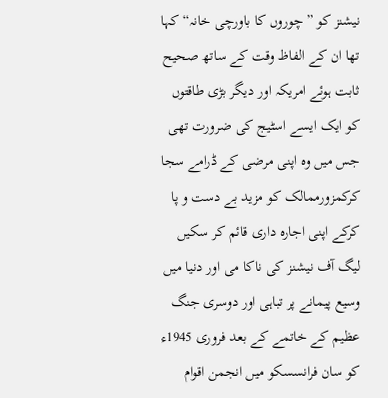نیشنز کو ”چوروں کا باورچی خانہ“ کہا تھا ان کے الفاظ وقت کے ساتھ صحیح ثابت ہوئے امریکہ اور دیگر بڑی طاقتوں کو ایک ایسے اسٹیج کی ضرورت تھی جس میں وہ اپنی مرضی کے ڈرامے سجا کرکمزورممالک کو مزید بے دست و پا کرکے اپنی اجارہ داری قائم کر سکیں لیگ آف نیشنز کی ناکا می اور دنیا میں وسیع پیمانے پر تباہی اور دوسری جنگ عظیم کے خاتمے کے بعد فروری 1945ء کو سان فرانسسکو میں انجمن اقوام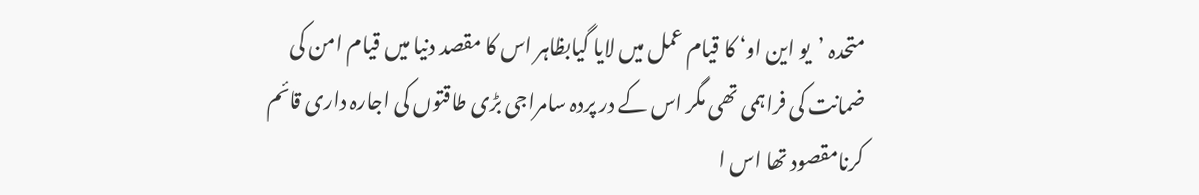متحدہ ’یو این او‘ کا قیام عمل میں لایا گیابظاہر اس کا مقصد دنیا میں قیام امن کی ضمانت کی فراہمی تھی مگر اس کے در پردہ سامراجی بڑی طاقتوں کی اجارہ داری قائم کرنامقصود تھا اس ا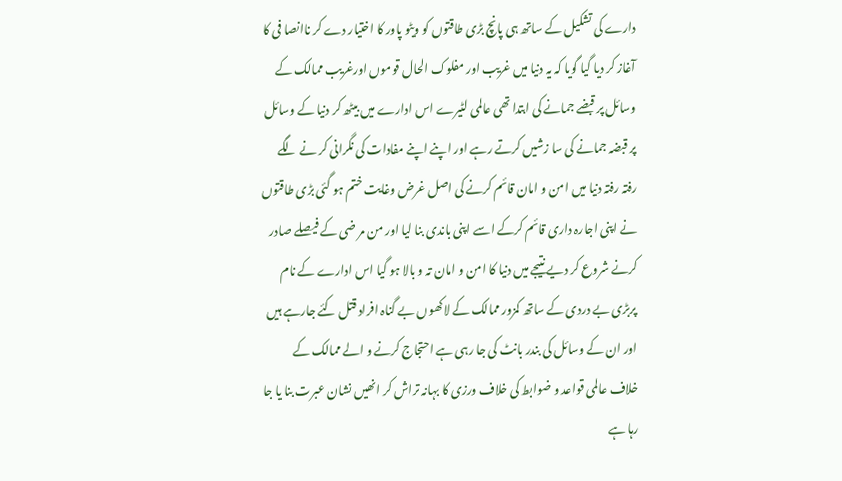دارے کی تشکیل کے ساتھ ہی پانچ بڑی طاقتوں کو ویٹو پاور کا اختیار دے کر ناانصا فی کا آغاز کر دیا گیا گویا کہ یہ دنیا میں غریب اور مفلوک الحال قوموں اورغریب ممالک کے وسائل پر قبضے جمانے کی ابتدا تھی عالمی لٹیرے اس ادارے میں بیٹھ کر دنیا کے وسائل پر قبضہ جمانے کی سا زشیں کرتے رہے اور اپنے اپنے مفادات کی نگرانی کر نے لگے رفتہ رفتہ دنیا میں امن و امان قائم کرنے کی اصل غرض وغایت ختم ہو گئی بڑی طاقتوں نے اپنی اجارہ داری قائم کرکے اسے اپنی باندی بنا لیا اور من مر ضی کے فیصلے صادر کرنے شروع کر دیے نتیجے میں دنیا کا امن و امان تہ و بالا ہو گیا اس ادارے کے نام پربڑی بے دردی کے ساتھ کمزور ممالک کے لاکھوں بے گناہ افراد قتل کئے جارہے ہیں اور ان کے وسائل کی بندر بانٹ کی جا رہی ہے احتجاج کرنے و الے ممالک کے خلاف عالمی قواعد و ضوابط کی خلاف ورزی کا بہانہ تراش کر انھیں نشان عبرت بنا یا جا رہا ہے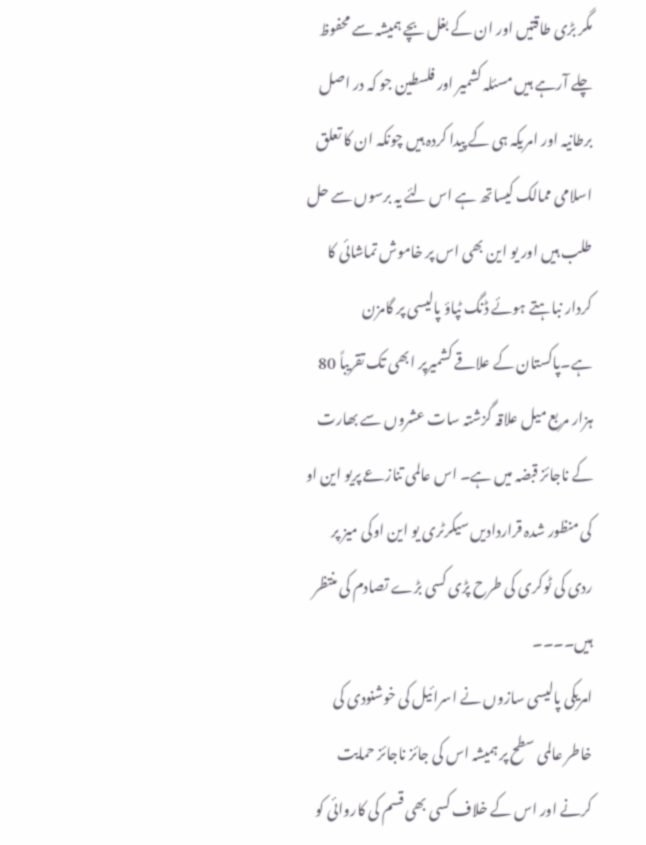مگر بڑی طاقتیں اور ان کے بغل بچے ہمیشہ سے محفوظ چلے آرہے ہیں مسئلہ کشمیر اور فلسطین جو کہ در اصل برطانیہ اور امریکہ ہی کے پیدا کردہ ہیں چونکہ ان کا تعلق اسلامی ممالک کیساتھ ہے اس لئے یہ برسوں سے حل طلب ہیں اور یو این بھی اس پر خاموش تماشائی کا کردار نباہتے ہوئے ڈنگ ٹپاؤ پالیسی پر گامزن ہے۔پاکستان کے علاقے کشمیرپر ابھی تک تقریباً 80 ہزار مربع میل علاقہ گزشتہ سات عشروں سے بھارت کے ناجائز قبضہ میں ہے۔ اس عالمی تنازعے پریو این او کی منظور شدہ قراردادیں سیکرٹری یو این اوکی میز پر ردی کی ٹوکری کی طرح پڑی کسی بڑے تصادم کی منتظر ہیں۔۔۔۔
امریکی پالیسی سازوں نے اسرائیل کی خوشنودی کی خاطر عالمی سطح پر ہمیشہ اس کی جائز ناجائز حمایت کرنے اور اس کے خلاف کسی بھی قسم کی کاروائی کو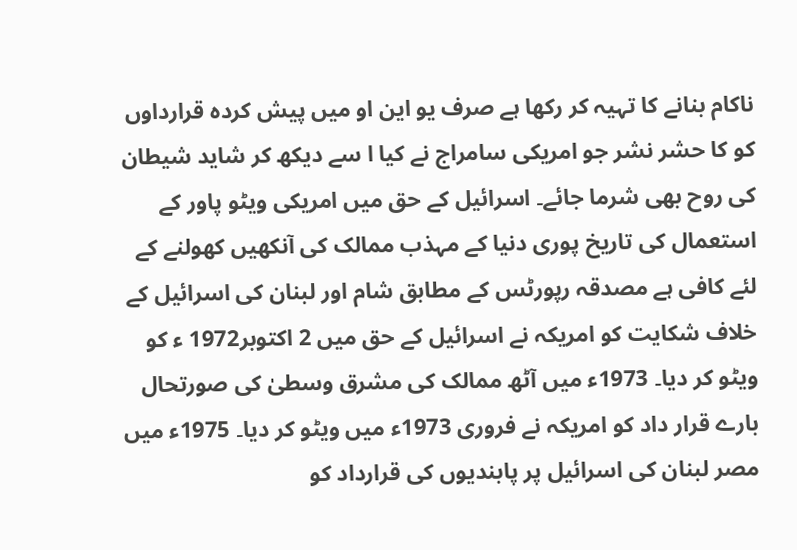ناکام بنانے کا تہیہ کر رکھا ہے صرف یو این او میں پیش کردہ قرارداوں کو کا حشر نشر جو امریکی سامراج نے کیا ا سے دیکھ کر شاید شیطان کی روح بھی شرما جائے۔ اسرائیل کے حق میں امریکی ویٹو پاور کے استعمال کی تاریخ پوری دنیا کے مہذب ممالک کی آنکھیں کھولنے کے لئے کافی ہے مصدقہ رپورٹس کے مطابق شام اور لبنان کی اسرائیل کے خلاف شکایت کو امریکہ نے اسرائیل کے حق میں 2 اکتوبر1972 ء کو ویٹو کر دیا۔ 1973ء میں آٹھ ممالک کی مشرق وسطیٰ کی صورتحال بارے قرار داد کو امریکہ نے فروری 1973ء میں ویٹو کر دیا۔ 1975ء میں مصر لبنان کی اسرائیل پر پابندیوں کی قرارداد کو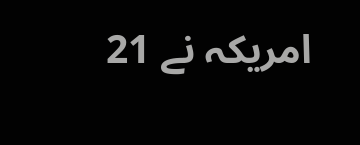امریکہ نے 21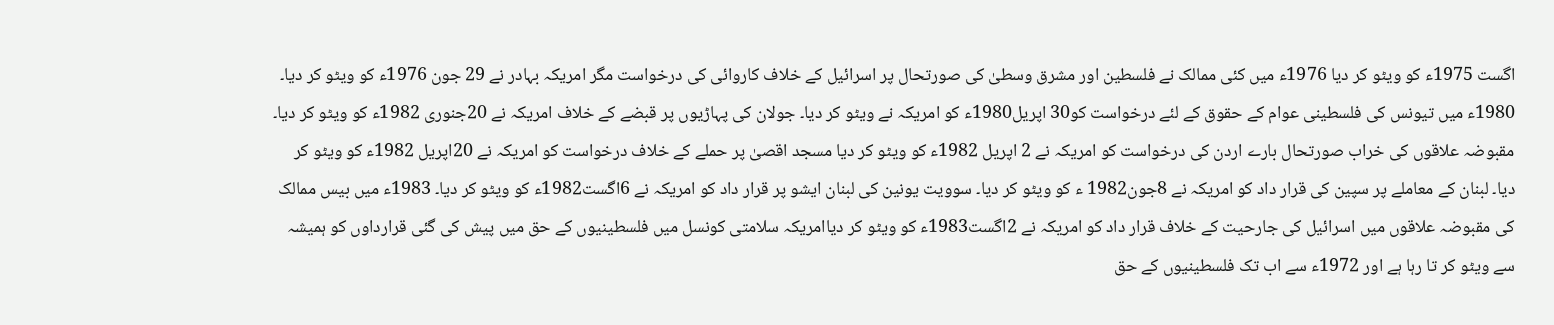اگست 1975ء کو ویٹو کر دیا 1976ء میں کئی ممالک نے فلسطین اور مشرق وسطیٰ کی صورتحال پر اسرائیل کے خلاف کاروائی کی درخواست مگر امریکہ بہادر نے 29 جون 1976ء کو ویٹو کر دیا۔ 1980ء میں تیونس کی فلسطینی عوام کے حقوق کے لئے درخواست کو30 اپریل1980ء کو امریکہ نے ویٹو کر دیا۔ جولان کی پہاڑیوں پر قبضے کے خلاف امریکہ نے 20جنوری 1982ء کو ویٹو کر دیا۔ مقبوضہ علاقوں کی خراب صورتحال بارے اردن کی درخواست کو امریکہ نے 2 اپریل 1982ء کو ویٹو کر دیا مسجد اقصیٰ پر حملے کے خلاف درخواست کو امریکہ نے 20اپریل 1982ء کو ویٹو کر دیا۔ لبنان کے معاملے پر سپین کی قرار داد کو امریکہ نے 8جون1982 ء کو ویٹو کر دیا۔ سوویت یونین کی لبنان ایشو پر قرار داد کو امریکہ نے 6اگست1982ء کو ویٹو کر دیا۔ 1983ء میں بیس ممالک کی مقبوضہ علاقوں میں اسرائیل کی جارحیت کے خلاف قرار داد کو امریکہ نے 2اگست1983ء کو ویٹو کر دیاامریکہ سلامتی کونسل میں فلسطینیوں کے حق میں پیش کی گئی قرارداوں کو ہمیشہ سے ویٹو کر تا رہا ہے اور 1972ء سے اب تک فلسطینیوں کے حق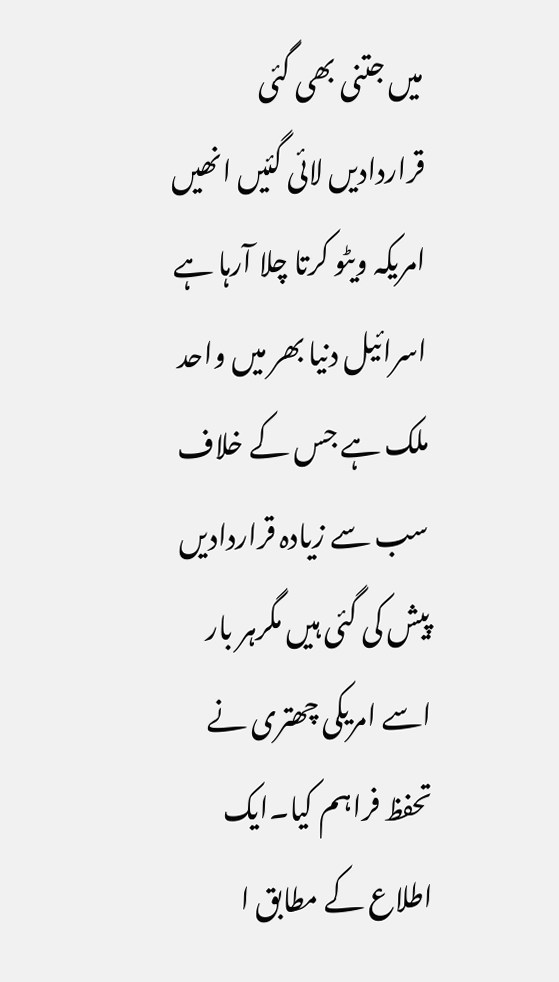میں جتنی بھی گئی قراردادیں لائی گئیں انھیں امریکہ ویٹو کرتا چلا آرہا ہے اسرائیل دنیا بھر میں واحد ملک ہے جس کے خلاف سب سے زیادہ قراردادیں پیش کی گئی ہیں مگرہر بار اسے امریکی چھتری نے تحفظ فراہم کیا۔ایک اطلاع کے مطابق ا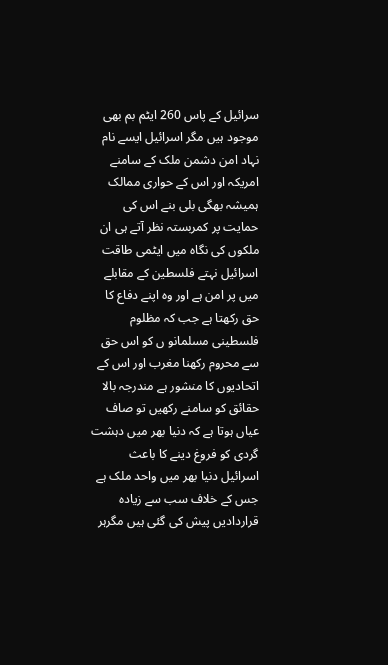سرائیل کے پاس 260 ایٹم بم بھی موجود ہیں مگر اسرائیل ایسے نام نہاد امن دشمن ملک کے سامنے امریکہ اور اس کے حواری ممالک ہمیشہ بھگی بلی بنے اس کی حمایت پر کمربستہ نظر آتے ہی ان ملکوں کی نگاہ میں ایٹمی طاقت اسرائیل نہتے فلسطین کے مقابلے میں پر امن ہے اور وہ اپنے دفاع کا حق رکھتا ہے جب کہ مظلوم فلسطینی مسلمانو ں کو اس حق سے محروم رکھنا مغرب اور اس کے اتحادیوں کا منشور ہے مندرجہ بالا حقائق کو سامنے رکھیں تو صاف عیاں ہوتا ہے کہ دنیا بھر میں دہشت گردی کو فروغ دینے کا باعث اسرائیل دنیا بھر میں واحد ملک ہے جس کے خلاف سب سے زیادہ قراردادیں پیش کی گئی ہیں مگرہر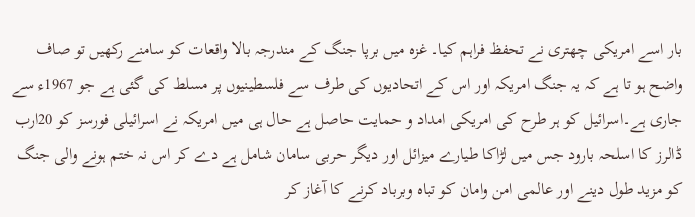بار اسے امریکی چھتری نے تحفظ فراہم کیا۔ غزہ میں برپا جنگ کے مندرجہ بالا واقعات کو سامنے رکھیں تو صاف واضح ہو تا ہے کہ یہ جنگ امریکہ اور اس کے اتحادیوں کی طرف سے فلسطینیوں پر مسلط کی گئی ہے جو 1967ء سے جاری ہے۔اسرائیل کو ہر طرح کی امریکی امداد و حمایت حاصل ہے حال ہی میں امریکہ نے اسرائیلی فورسز کو 20ارب ڈالرز کا اسلحہ بارود جس میں لڑاکا طیارے میزائل اور دیگر حربی سامان شامل ہے دے کر اس نہ ختم ہونے والی جنگ کو مزید طول دینے اور عالمی امن وامان کو تباہ وبرباد کرنے کا آغاز کر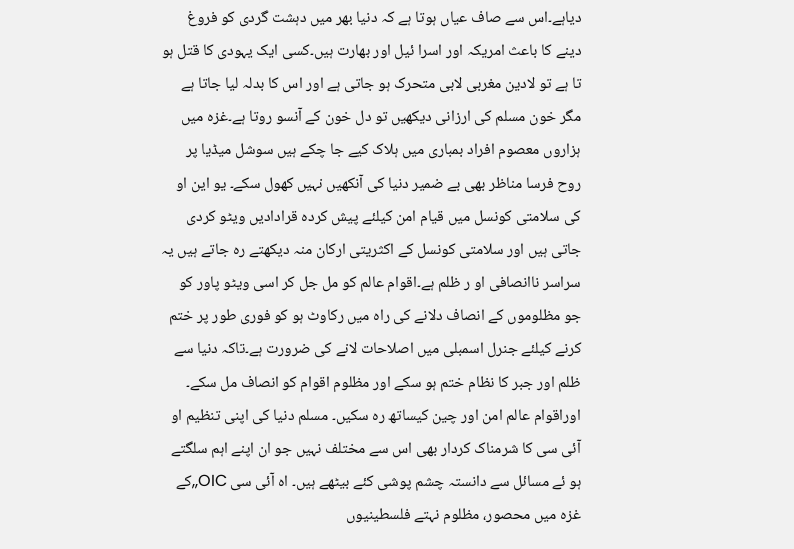دیاہے۔اس سے صاف عیاں ہوتا ہے کہ دنیا بھر میں دہشت گردی کو فروغ دینے کا باعث امریکہ اور اسرا ئیل اور بھارت ہیں۔کسی ایک یہودی کا قتل ہو تا ہے تو لادین مغربی لابی متحرک ہو جاتی ہے اور اس کا بدلہ لیا جاتا ہے مگر خون مسلم کی ارزانی دیکھیں تو دل خون کے آنسو روتا ہے۔غزہ میں ہزاروں معصوم افراد بمباری میں ہلاک کیے جا چکے ہیں سوشل میڈیا پر روح فرسا مناظر بھی بے ضمیر دنیا کی آنکھیں نہیں کھول سکے۔ یو این او کی سلامتی کونسل میں قیام امن کیلئے پیش کردہ قرادادیں ویٹو کردی جاتی ہیں اور سلامتی کونسل کے اکثریتی ارکان منہ دیکھتے رہ جاتے ہیں یہ سراسر ناانصافی او ر ظلم ہے۔اقوام عالم کو مل جل کر اسی ویٹو پاور کو جو مظلوموں کے انصاف دلانے کی راہ میں رکاوٹ ہو کو فوری طور پر ختم کرنے کیلئے جنرل اسمبلی میں اصلاحات لانے کی ضرورت ہے۔تاکہ دنیا سے ظلم اور جبر کا نظام ختم ہو سکے اور مظلوم اقوام کو انصاف مل سکے۔ اوراقوام عالم امن اور چین کیساتھ رہ سکیں۔ مسلم دنیا کی اپنی تنظیم او آئی سی کا شرمناک کردار بھی اس سے مختلف نہیں جو ان اپنے اہم سلگتے ہو ئے مسائل سے دانستہ چشم پوشی کئے بیٹھے ہیں۔ اہ آئی سی OIC,,کے غزہ میں محصور، مظلوم نہتے فلسطینیوں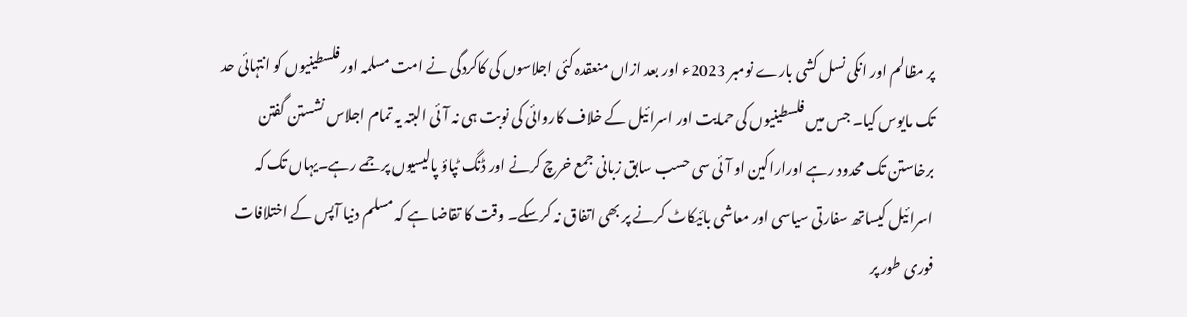پر مظالم اور انکی نسل کشی بارے نومبر 2023ء اور بعد ازاں منعقدہ کئی اجلاسوں کی کاکردگی نے امت مسلمہ اور فلسطینیوں کو انتہائی حد تک مایوس کیا۔ جس میں فلسطینیوں کی حمایت اور اسرائیل کے خلاف کاروائی کی نوبت ہی نہ آئی البتہ یہ تمام اجلاس نشستن گفتن برخاستن تک محدود رہے اوراراکین او آئی سی حسب سابق زبانی جمع خرچ کرنے اور ڈنگ ٹپاؤ پالیسیوں پرجمے رہے۔یہاں تک کہ اسرائیل کیساتھ سفارتی سیاسی اور معاشی بائیکاٹ کرنے پر بھی اتفاق نہ کرسکے۔ وقت کا تقاضا ہے کہ مسلم دنیا آپس کے اختلافات فوری طور پر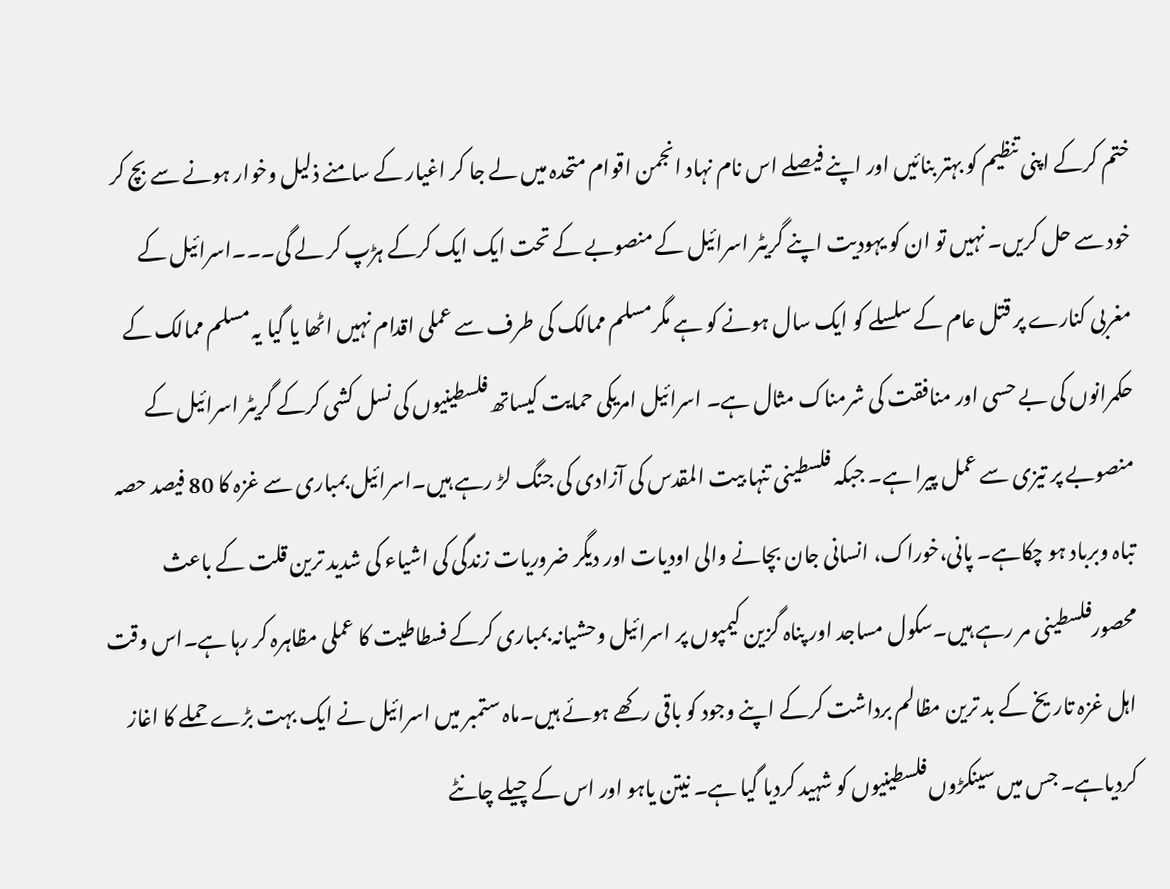ختم کرکے اپنی تنظیم کو بہتر بنائیں اور اپنے فیصلے اس نام نہاد انجمن اقوام متحدہ میں لے جا کر اغیار کے سامنے ذلیل وخوار ہونے سے بچ کر خود سے حل کریں۔ نہیں تو ان کو یہودیت اپنے گریٹر اسرائیل کے منصوبے کے تحت ایک ایک کرکے ہڑپ کر لے گی۔۔۔اسرائیل کے مغربی کنارے پر قتل عام کے سلسلے کو ایک سال ہونے کو ہے مگرمسلم ممالک کی طرف سے عملی اقدام نہیں اٹھا یا گیا یہ مسلم ممالک کے حکمرانوں کی بے حسی اور منافقت کی شرمناک مثال ہے۔ اسرائیل امریکی حمایت کیساتھ فلسطینیوں کی نسل کشی کرکے گریٹر اسرائیل کے منصوبے پر تیزی سے عمل پیرا ہے۔ جبکہ فلسطینی تنہا بیت المقدس کی آزادی کی جنگ لڑ رہے ہیں۔اسرائیل بمباری سے غزہ کا 80 فیصد حصہ تباہ وبرباد ہو چکاہے۔ پانی،خوراک، انسانی جان بچانے والی اودیات اور دیگر ضروریات زندگی کی اشیاء کی شدید ترین قلت کے باعث محصورفلسطینی مر رہے ہیں۔سکول مساجد اور پناہ گزین کیمپوں پر اسرائیل وحشیانہ بمباری کرکے فسطاطیت کا عملی مظاہرہ کر رہا ہے۔اس وقت اہل غزہ تار یخ کے بد ترین مظالم برداشت کرکے اپنے وجود کو باقی رکھے ہوئے ہیں۔ماہ ستمبر میں اسرائیل نے ایک بہت بڑے حملے کا اغاز کردیاہے۔ جس میں سینکڑوں فلسطینیوں کو شہید کردیا گیا ہے۔ نیتن یاہو اور اس کے چیلے چانٹے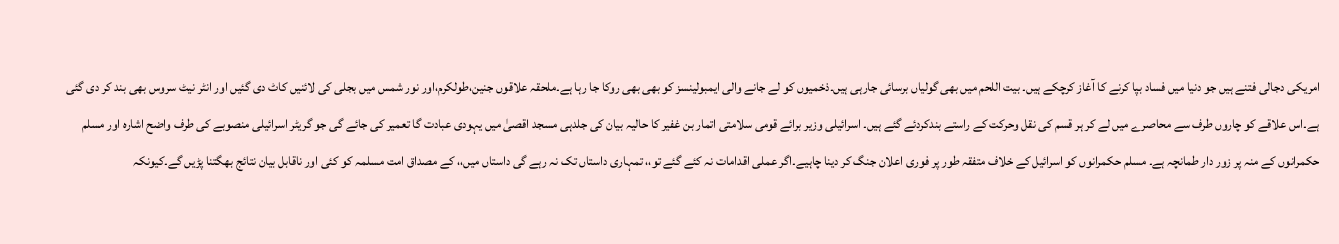امریکی دجالی فتنے ہیں جو دنیا میں فساد بپا کرنے کا آغاز کرچکے ہیں۔ بیت اللحم میں بھی گولیاں برسائی جارہی ہیں۔ذخمیوں کو لے جانے والی ایمبولینسز کو بھی بھی روکا جا رہا ہے۔ملحقہ علاقوں جنین،طولکرم،اور نور شمس میں بجلی کی لائنیں کاٹ دی گئیں اور انٹر نیٹ سروس بھی بند کر دی گئی ہے۔اس علاقے کو چاروں طرف سے محاصرے میں لے کر ہر قسم کی نقل وحرکت کے راستے بندکردئے گئے ہیں۔ اسرائیلی وزیر برائے قومی سلامتی اتمار بن غفیر کا حالیہ بیان کی جلدہی مسجد اقصیٰ میں یہودی عبادت گا تعمیر کی جائے گی جو گریٹر اسرائیلی منصوبے کی طرف واضح اشارہ اور مسلم حکمرانوں کے منہ پر زور دار طمانچہ ہے۔ مسلم حکمرانوں کو اسرائیل کے خلاف متفقہ طور پر فوری اعلان جنگ کر دینا چاہیے۔اگر عملی اقدامات نہ کئے گئے تو،، تمہاری داستاں تک نہ رہے گی داستاں میں،، کے مصداق امت مسلمہ کو کئی اور ناقابل بیان نتائج بھگتنا پڑیں گے۔کیونکہ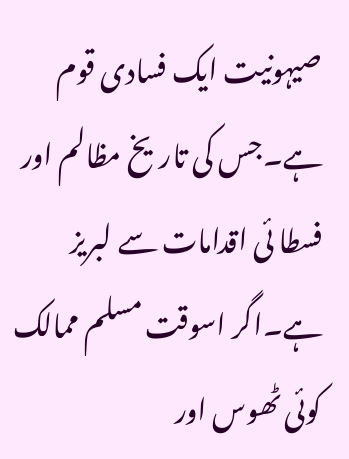صیہونیت ایک فسادی قوم ہے۔جس کی تاریخ مظالم اور فسطا ئی اقدامات سے لبریز ہے۔اگر اسوقت مسلم ممالک کوئی ٹھوس اور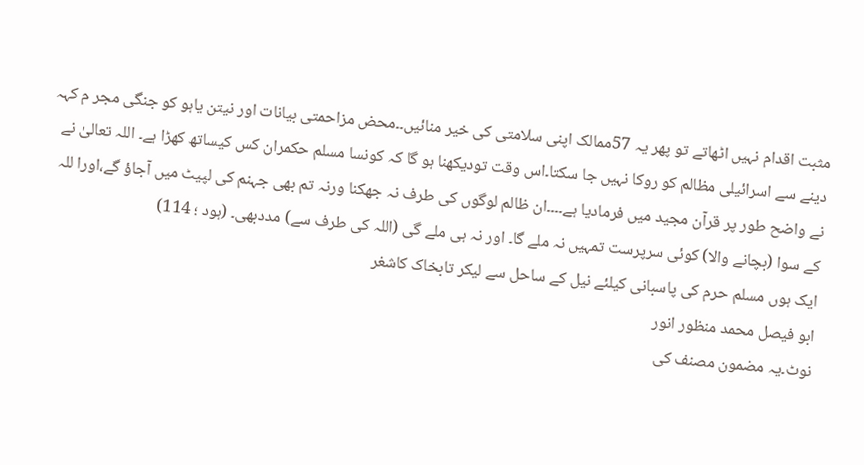مثبت اقدام نہیں اٹھاتے تو پھر یہ 57ممالک اپنی سلامتی کی خیر منائیں۔۔محض مزاحمتی بیانات اور نیتن یاہو کو جنگی مجر م کہہ دینے سے اسرائیلی مظالم کو روکا نہیں جا سکتا۔اس وقت تودیکھنا ہو گا کہ کونسا مسلم حکمران کس کیساتھ کھڑا ہے۔ اللہ تعالیٰ نے نے واضح طور پر قرآن مجید میں فرمادیا ہے۔۔۔۔ان ظالم لوگوں کی طرف نہ جھکنا ورنہ تم بھی جہنم کی لپیٹ میں آجاؤ گے،اورا للہ کے سوا (بچانے والا) کوئی سرپرست تمہیں نہ ملے گا۔ اور نہ ہی ملے گی (اللہ کی طرف سے) مددبھی۔ (ہود ؛ 114)
ایک ہوں مسلم حرم کی پاسبانی کیلئے نیل کے ساحل سے لیکر تابخاک کاشغر
ابو فیصل محمد منظور انور
نوٹ۔یہ مضمون مصنف کی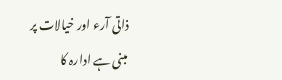ذاتی آرء اور خیالات پر مبنی ہے ادارہ کا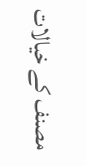مصنف کے خیالات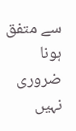سے متفق ہونا ضروری نہیں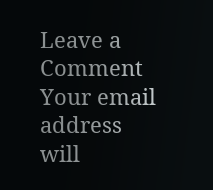Leave a Comment
Your email address will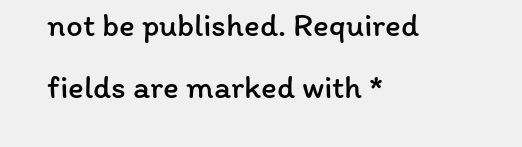not be published. Required fields are marked with *